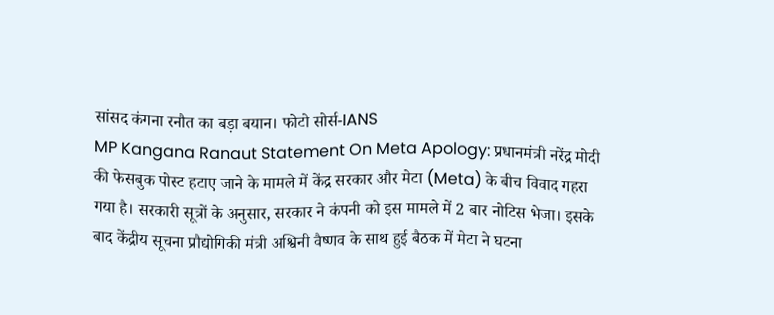सांसद कंगना रनौत का बड़ा बयान। फोटो सोर्स-IANS
MP Kangana Ranaut Statement On Meta Apology: प्रधानमंत्री नरेंद्र मोदी की फेसबुक पोस्ट हटाए जाने के मामले में केंद्र सरकार और मेटा (Meta) के बीच विवाद गहरा गया है। सरकारी सूत्रों के अनुसार, सरकार ने कंपनी को इस मामले में 2 बार नोटिस भेजा। इसके बाद केंद्रीय सूचना प्रौद्योगिकी मंत्री अश्विनी वैष्णव के साथ हुई बैठक में मेटा ने घटना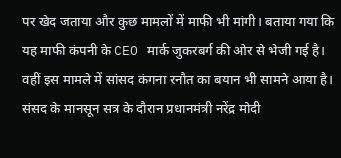पर खेद जताया और कुछ मामलों में माफी भी मांगी। बताया गया कि यह माफी कंपनी के CEO मार्क जुकरबर्ग की ओर से भेजी गई है। वहीं इस मामले में सांसद कंगना रनौत का बयान भी सामने आया है।
संसद के मानसून सत्र के दौरान प्रधानमंत्री नरेंद्र मोदी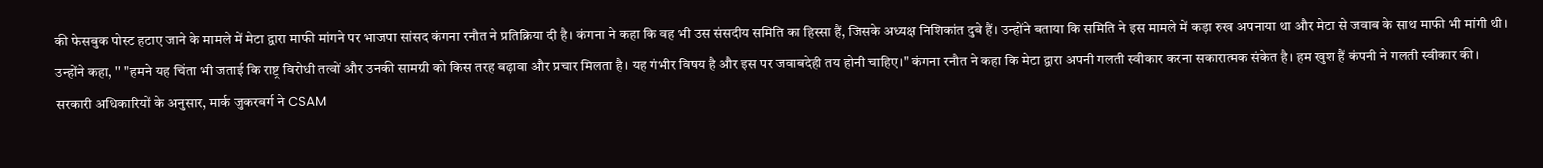की फेसबुक पोस्ट हटाए जाने के मामले में मेटा द्वारा माफी मांगने पर भाजपा सांसद कंगना रनौत ने प्रतिक्रिया दी है। कंगना ने कहा कि वह भी उस संसदीय समिति का हिस्सा हैं, जिसके अध्यक्ष निशिकांत दुबे हैं। उन्होंने बताया कि समिति ने इस मामले में कड़ा रुख अपनाया था और मेटा से जवाब के साथ माफी भी मांगी थी।
उन्होंने कहा, '' "हमने यह चिंता भी जताई कि राष्ट्र विरोधी तत्वों और उनकी सामग्री को किस तरह बढ़ावा और प्रचार मिलता है। यह गंभीर विषय है और इस पर जवाबदेही तय होनी चाहिए।" कंगना रनौत ने कहा कि मेटा द्वारा अपनी गलती स्वीकार करना सकारात्मक संकेत है। हम खुश हैं कंपनी ने गलती स्वीकार की।
सरकारी अधिकारियों के अनुसार, मार्क जुकरबर्ग ने CSAM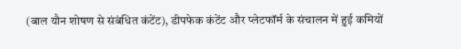(बाल यौन शोषण से संबंधित कंटेंट), डीपफेक कंटेंट और प्लेटफॉर्म के संचालन में हुई कमियों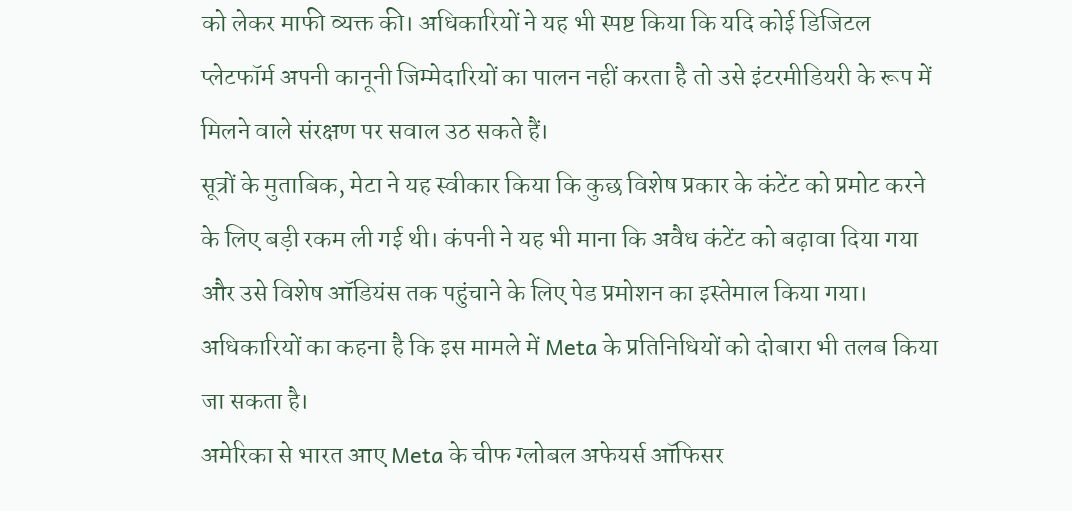को लेकर माफी व्यक्त की। अधिकारियों ने यह भी स्पष्ट किया कि यदि कोई डिजिटल प्लेटफॉर्म अपनी कानूनी जिम्मेदारियों का पालन नहीं करता है तो उसे इंटरमीडियरी के रूप में मिलने वाले संरक्षण पर सवाल उठ सकते हैं।
सूत्रों के मुताबिक, मेटा ने यह स्वीकार किया कि कुछ विशेष प्रकार के कंटेंट को प्रमोट करने के लिए बड़ी रकम ली गई थी। कंपनी ने यह भी माना कि अवैध कंटेंट को बढ़ावा दिया गया और उसे विशेष ऑडियंस तक पहुंचाने के लिए पेड प्रमोशन का इस्तेमाल किया गया। अधिकारियों का कहना है कि इस मामले में Meta के प्रतिनिधियों को दोबारा भी तलब किया जा सकता है।
अमेरिका से भारत आए Meta के चीफ ग्लोबल अफेयर्स ऑफिसर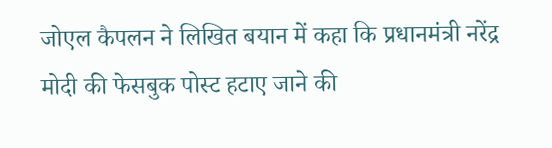जोएल कैपलन ने लिखित बयान में कहा कि प्रधानमंत्री नरेंद्र मोदी की फेसबुक पोस्ट हटाए जाने की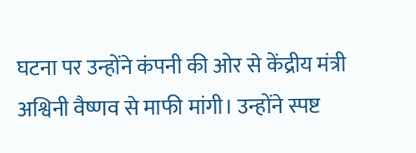घटना पर उन्होंने कंपनी की ओर से केंद्रीय मंत्री अश्विनी वैष्णव से माफी मांगी। उन्होंने स्पष्ट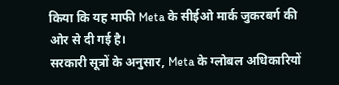किया कि यह माफी Meta के सीईओ मार्क जुकरबर्ग की ओर से दी गई है।
सरकारी सूत्रों के अनुसार, Meta के ग्लोबल अधिकारियों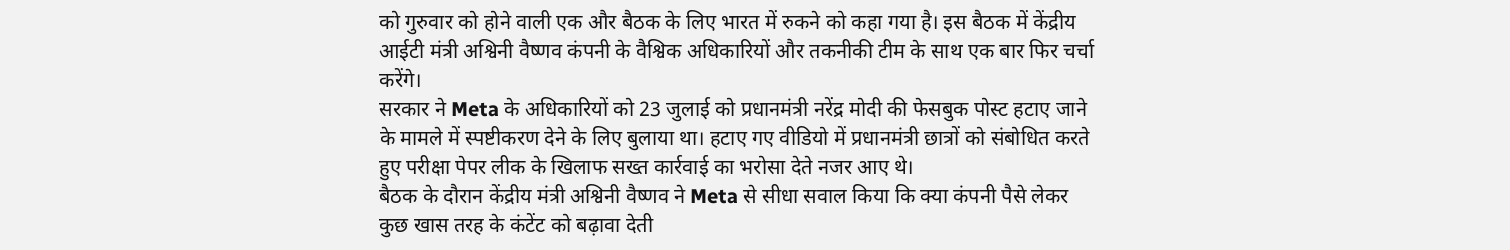को गुरुवार को होने वाली एक और बैठक के लिए भारत में रुकने को कहा गया है। इस बैठक में केंद्रीय आईटी मंत्री अश्विनी वैष्णव कंपनी के वैश्विक अधिकारियों और तकनीकी टीम के साथ एक बार फिर चर्चा करेंगे।
सरकार ने Meta के अधिकारियों को 23 जुलाई को प्रधानमंत्री नरेंद्र मोदी की फेसबुक पोस्ट हटाए जाने के मामले में स्पष्टीकरण देने के लिए बुलाया था। हटाए गए वीडियो में प्रधानमंत्री छात्रों को संबोधित करते हुए परीक्षा पेपर लीक के खिलाफ सख्त कार्रवाई का भरोसा देते नजर आए थे।
बैठक के दौरान केंद्रीय मंत्री अश्विनी वैष्णव ने Meta से सीधा सवाल किया कि क्या कंपनी पैसे लेकर कुछ खास तरह के कंटेंट को बढ़ावा देती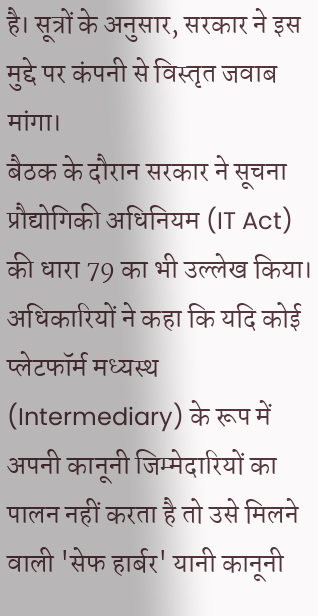है। सूत्रों के अनुसार, सरकार ने इस मुद्दे पर कंपनी से विस्तृत जवाब मांगा।
बैठक के दौरान सरकार ने सूचना प्रौद्योगिकी अधिनियम (IT Act) की धारा 79 का भी उल्लेख किया। अधिकारियों ने कहा कि यदि कोई प्लेटफॉर्म मध्यस्थ (Intermediary) के रूप में अपनी कानूनी जिम्मेदारियों का पालन नहीं करता है तो उसे मिलने वाली 'सेफ हार्बर' यानी कानूनी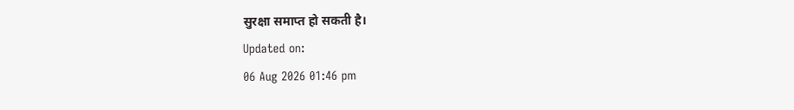सुरक्षा समाप्त हो सकती है।
Updated on:
06 Aug 2026 01:46 pm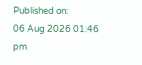Published on:
06 Aug 2026 01:46 pm